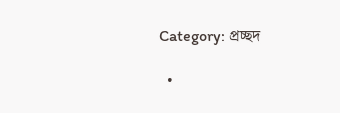Category: প্রচ্ছদ

  •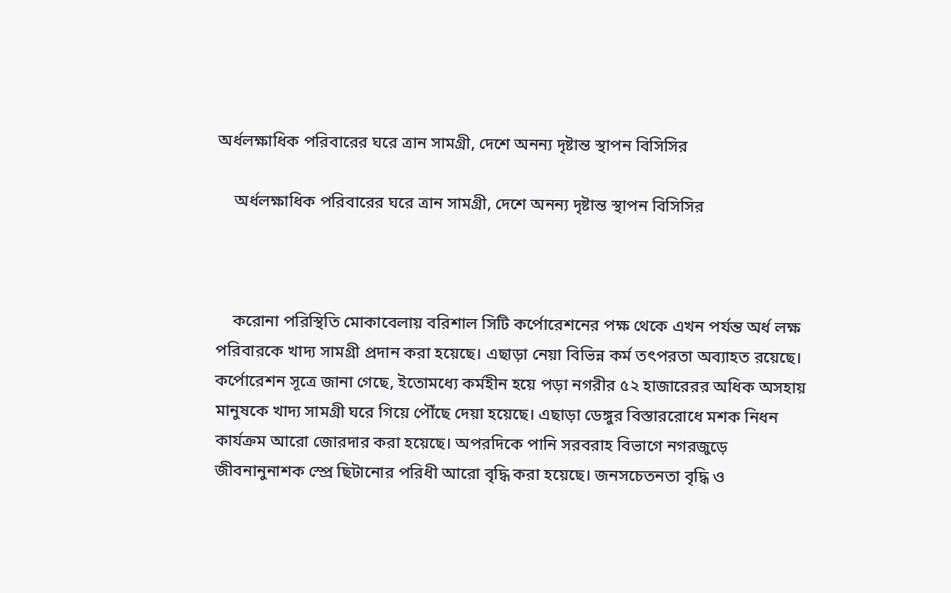অর্ধলক্ষাধিক পরিবারের ঘরে ত্রান সামগ্রী, দেশে অনন্য দৃষ্টান্ত স্থাপন বিসিসির

    অর্ধলক্ষাধিক পরিবারের ঘরে ত্রান সামগ্রী, দেশে অনন্য দৃষ্টান্ত স্থাপন বিসিসির



    করোনা পরিস্থিতি মোকাবেলায় বরিশাল সিটি কর্পোরেশনের পক্ষ থেকে এখন পর্যন্ত অর্ধ লক্ষ পরিবারকে খাদ্য সামগ্রী প্রদান করা হয়েছে। এছাড়া নেয়া বিভিন্ন কর্ম তৎপরতা অব্যাহত রয়েছে। কর্পোরেশন সূত্রে জানা গেছে, ইতোমধ্যে কর্মহীন হয়ে পড়া নগরীর ৫২ হাজারেরর অধিক অসহায় মানুষকে খাদ্য সামগ্রী ঘরে গিয়ে পৌঁছে দেয়া হয়েছে। এছাড়া ডেঙ্গুর বিস্তাররোধে মশক নিধন কার্যক্রম আরো জোরদার করা হয়েছে। অপরদিকে পানি সরবরাহ বিভাগে নগরজুড়ে জীবনানুনাশক স্প্রে ছিটানোর পরিধী আরো বৃদ্ধি করা হয়েছে। জনসচেতনতা বৃদ্ধি ও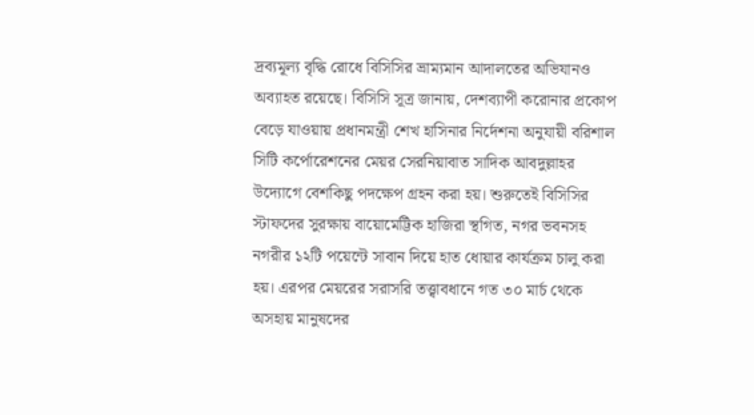দ্রব্যমূল্য বৃদ্ধি রোধে বিসিসির ভ্রাম্যমান আদালতের অভিযানও অব্যাহত রয়েছে। বিসিসি সূত্র জানায়, দেশব্যাপী করোনার প্রকোপ বেড়ে যাওয়ায় প্রধানমন্ত্রী শেখ হাসিনার নির্দেশনা অনুযায়ী বরিশাল সিটি কর্পোরেশনের মেয়র সেরনিয়াবাত সাদিক আবদুল্লাহর উদ্যোগে বেশকিছু পদক্ষেপ গ্রহন করা হয়। শুরুতেই বিসিসির স্টাফদের সুরক্ষায় বায়োমেট্টিক হাজিরা স্থগিত, নগর ভবনসহ নগরীর ১২টি পয়েন্টে সাবান দিয়ে হাত ধোয়ার কার্যক্রম চালু করা হয়। এরপর মেয়রের সরাসরি তত্ত্বাবধানে গত ৩০ মার্চ থেকে অসহায় মানুষদের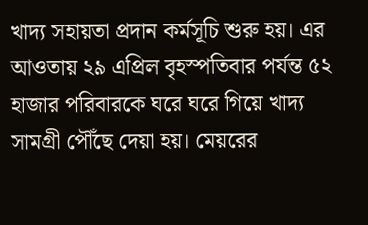খাদ্য সহায়তা প্রদান কর্মসূচি শুরু হয়। এর আওতায় ২৯ এপ্রিল বৃহস্পতিবার পর্যন্ত ৫২ হাজার পরিবারকে ঘরে ঘরে গিয়ে খাদ্য সামগ্রী পৌঁছে দেয়া হয়। মেয়রের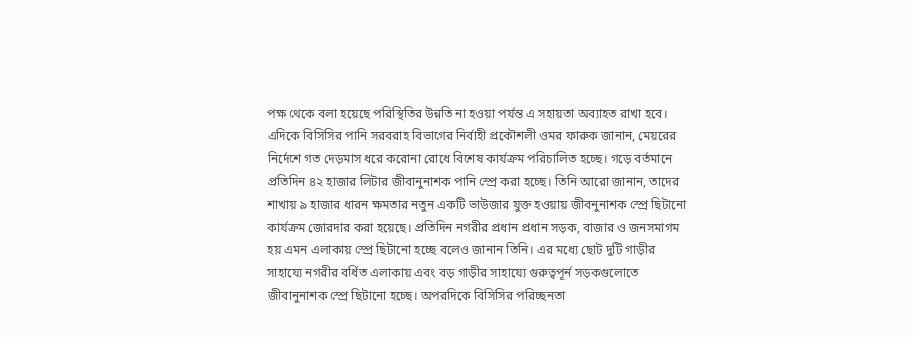পক্ষ থেকে বলা হয়েছে পরিস্থিতির উন্নতি না হওয়া পর্যন্ত এ সহায়তা অব্যাহত রাখা হবে। এদিকে বিসিসির পানি সরবরাহ বিভাগের নির্বাহী প্রকৌশলী ওমর ফারুক জানান, মেয়রের নির্দেশে গত দেড়মাস ধরে করোনা রোধে বিশেষ কার্যক্রম পরিচালিত হচ্ছে। গড়ে বর্তমানে প্রতিদিন ৪২ হাজার লিটার জীবানুনাশক পানি স্প্রে করা হচ্ছে। তিনি আরো জানান, তাদের শাখায় ৯ হাজার ধারন ক্ষমতার নতুন একটি ভাউজার যুক্ত হওয়ায় জীবনুনাশক স্প্রে ছিটানো কার্যক্রম জোরদার করা হয়েছে। প্রতিদিন নগরীর প্রধান প্রধান সড়ক, বাজার ও জনসমাগম হয় এমন এলাকায় স্প্রে ছিটানো হচ্ছে বলেও জানান তিনি। এর মধ্যে ছোট দুটি গাড়ীর সাহায্যে নগরীর বর্ধিত এলাকায় এবং বড় গাড়ীর সাহায্যে গুরুত্বপূর্ন সড়কগুলোতে জীবানুনাশক স্প্রে ছিটানো হচ্ছে। অপরদিকে বিসিসির পরিচ্ছনতা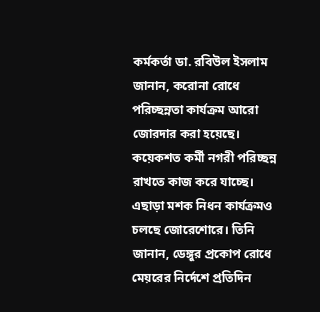কর্মকর্তা ডা. রবিউল ইসলাম জানান, করোনা রোধে পরিচ্ছন্নতা কার্যক্রম আরো জোরদার করা হয়েছে। কয়েকশত কর্মী নগরী পরিচ্ছন্ন রাখতে কাজ করে যাচ্ছে। এছাড়া মশক নিধন কার্যক্রমও চলছে জোরেশোরে। তিনি জানান, ডেঙ্গুর প্রকোপ রোধে মেয়রের নির্দেশে প্রতিদিন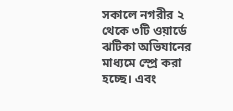সকালে নগরীর ২ থেকে ৩টি ওয়ার্ডে ঝটিকা অভিযানের মাধ্যমে স্প্রে করা হচ্ছে। এবং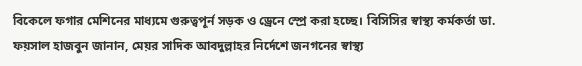বিকেলে ফগার মেশিনের মাধ্যমে গুরুত্বপূর্ন সড়ক ও ড্রেনে স্প্রে করা হচ্ছে। বিসিসির স্বাস্থ্য কর্মকর্তা ডা. ফয়সাল হাজবুন জানান, মেয়র সাদিক আবদুল্লাহর নির্দেশে জনগনের স্বাস্থ্য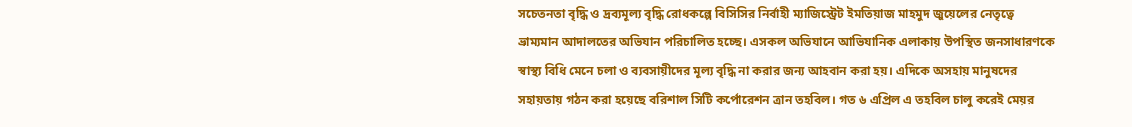সচেতনতা বৃদ্ধি ও দ্রব্যমূল্য বৃদ্ধি রোধকল্পে বিসিসির নির্বাহী ম্যাজিস্ট্রেট ইমতিয়াজ মাহমুদ জুয়েলের নেতৃত্বে ভ্রাম্যমান আদালতের অভিযান পরিচালিত হচ্ছে। এসকল অভিযানে আভিযানিক এলাকায় উপস্থিত জনসাধারণকে স্বাস্থ্য বিধি মেনে চলা ও ব্যবসায়ীদের মূল্য বৃদ্ধি না করার জন্য আহবান করা হয়। এদিকে অসহায় মানুষদের সহায়তায় গঠন করা হয়েছে বরিশাল সিটি কর্পোরেশন ত্রান তহবিল। গত ৬ এপ্রিল এ তহবিল চালু করেই মেয়র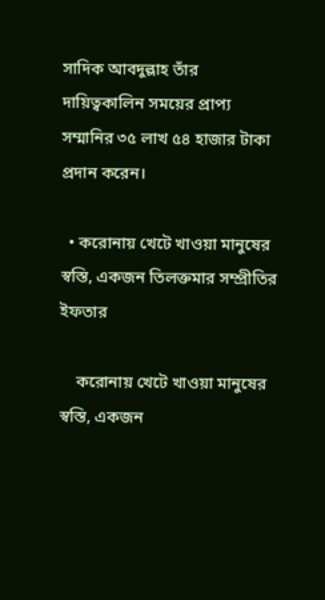সাদিক আবদুল্লাহ তাঁর দায়িত্বকালিন সময়ের প্রাপ্য সম্মানির ৩৫ লাখ ৫৪ হাজার টাকা প্রদান করেন।

  • করোনায় খেটে খাওয়া মানুষের স্বস্তি, একজন তিলক্তমার সম্প্রীতির ইফতার

    করোনায় খেটে খাওয়া মানুষের স্বস্তি, একজন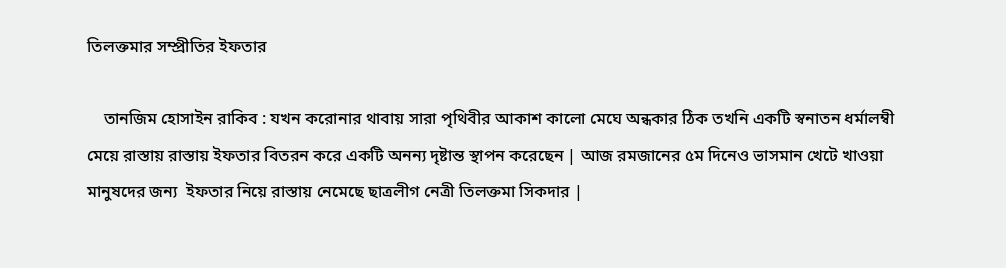তিলক্তমার সম্প্রীতির ইফতার

    তানজিম হোসাইন রাকিব : যখন করোনার থাবায় সারা পৃথিবীর আকাশ কালো মেঘে অন্ধকার ঠিক তখনি একটি স্বনাতন ধর্মালম্বী মেয়ে রাস্তায় রাস্তায় ইফতার বিতরন করে একটি অনন্য দৃষ্টান্ত স্থাপন করেছেন | আজ রমজানের ৫ম দিনেও ভাসমান খেটে খাওয়া মানুষদের জন্য  ইফতার নিয়ে রাস্তায় নেমেছে ছাত্রলীগ নেত্রী তিলক্তমা সিকদার |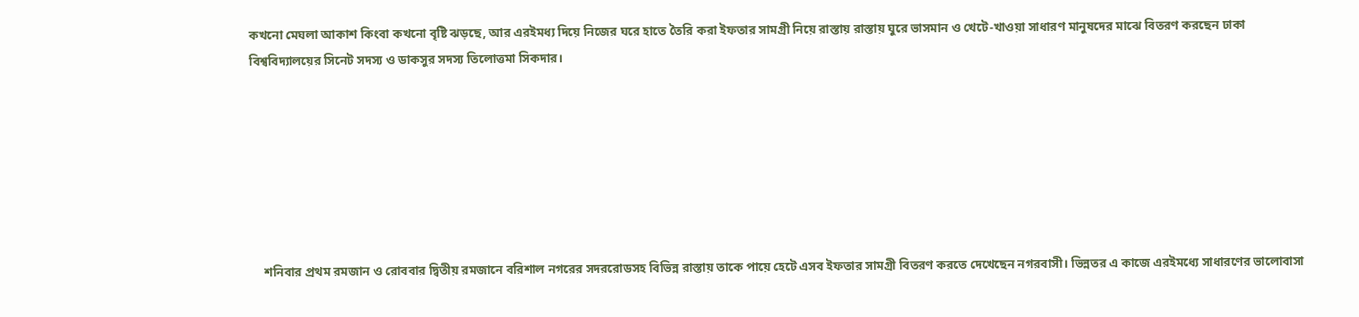কখনো মেঘলা আকাশ কিংবা কখনো বৃষ্টি ঝড়ছে, আর এরইমধ্য দিয়ে নিজের ঘরে হাতে তৈরি করা ইফতার সামগ্রী নিয়ে রাস্তায় রাস্তায় ঘুরে ভাসমান ও খেটে-খাওয়া সাধারণ মানুষদের মাঝে বিতরণ করছেন ঢাকা বিশ্ববিদ্যালয়ের সিনেট সদস্য ও ডাকসুর সদস্য তিলোত্তমা সিকদার।







    শনিবার প্রথম রমজান ও রোববার দ্বিতীয় রমজানে বরিশাল নগরের সদররোডসহ বিভিন্ন রাস্তায় তাকে পায়ে হেটে এসব ইফতার সামগ্রী বিতরণ করতে দেখেছেন নগরবাসী। ভিন্নতর এ কাজে এরইমধ্যে সাধারণের ভালোবাসা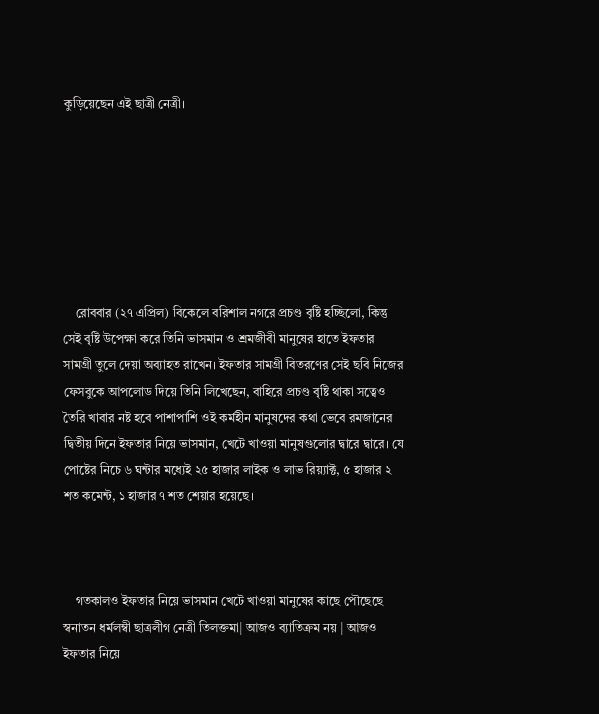কুড়িয়েছেন এই ছাত্রী নেত্রী।







    রোববার (২৭ এপ্রিল) বিকেলে বরিশাল নগরে প্রচণ্ড বৃষ্টি হচ্ছিলো, কিন্তু সেই বৃষ্টি উপেক্ষা করে তিনি ভাসমান ও শ্রমজীবী মানুষের হাতে ইফতার সামগ্রী তুলে দেয়া অব্যাহত রাখেন। ইফতার সামগ্রী বিতরণের সেই ছবি নিজের ফেসবুকে আপলোড দিয়ে তিনি লিখেছেন, বাহিরে প্রচণ্ড বৃষ্টি থাকা সত্বেও তৈরি খাবার নষ্ট হবে পাশাপাশি ওই কর্মহীন মানুষদের কথা ভেবে রমজানের দ্বিতীয় দিনে ইফতার নিয়ে ভাসমান, খেটে খাওয়া মানুষগুলোর দ্বারে দ্বারে। যে পোষ্টের নিচে ৬ ঘন্টার মধ্যেই ২৫ হাজার লাইক ও লাভ রিয়্যাক্ট, ৫ হাজার ২ শত কমেন্ট, ১ হাজার ৭ শত শেয়ার হয়েছে।



    গতকালও ইফতার নিয়ে ভাসমান খেটে খাওয়া মানুষের কাছে পৌছেছে স্বনাতন ধর্মলম্বী ছাত্রলীগ নেত্রী তিলক্তমা| আজও ব্যাতিক্রম নয় | আজও ইফতার নিয়ে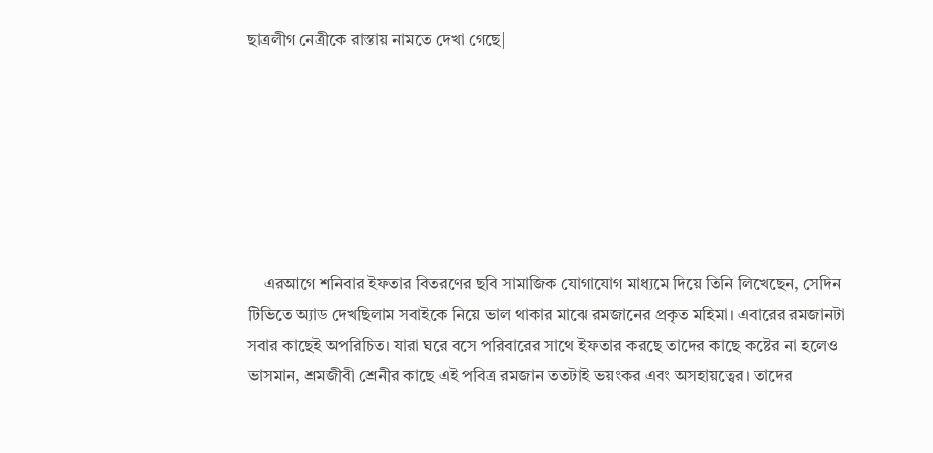ছাত্রলীগ নেত্রীকে রাস্তায় নামতে দেখা গেছে|







    এরআগে শনিবার ইফতার বিতরণের ছবি সামাজিক যোগাযোগ মাধ্যমে দিয়ে তিনি লিখেছেন, সেদিন টিভিতে অ্যাড দেখছিলাম সবাইকে নিয়ে ভাল থাকার মাঝে রমজানের প্রকৃত মহিমা। এবারের রমজানটা সবার কাছেই অপরিচিত। যারা ঘরে বসে পরিবারের সাথে ইফতার করছে তাদের কাছে কষ্টের না হলেও ভাসমান, শ্রমজীবী শ্রেনীর কাছে এই পবিত্র রমজান ততটাই ভয়ংকর এবং অসহায়ত্বের। তাদের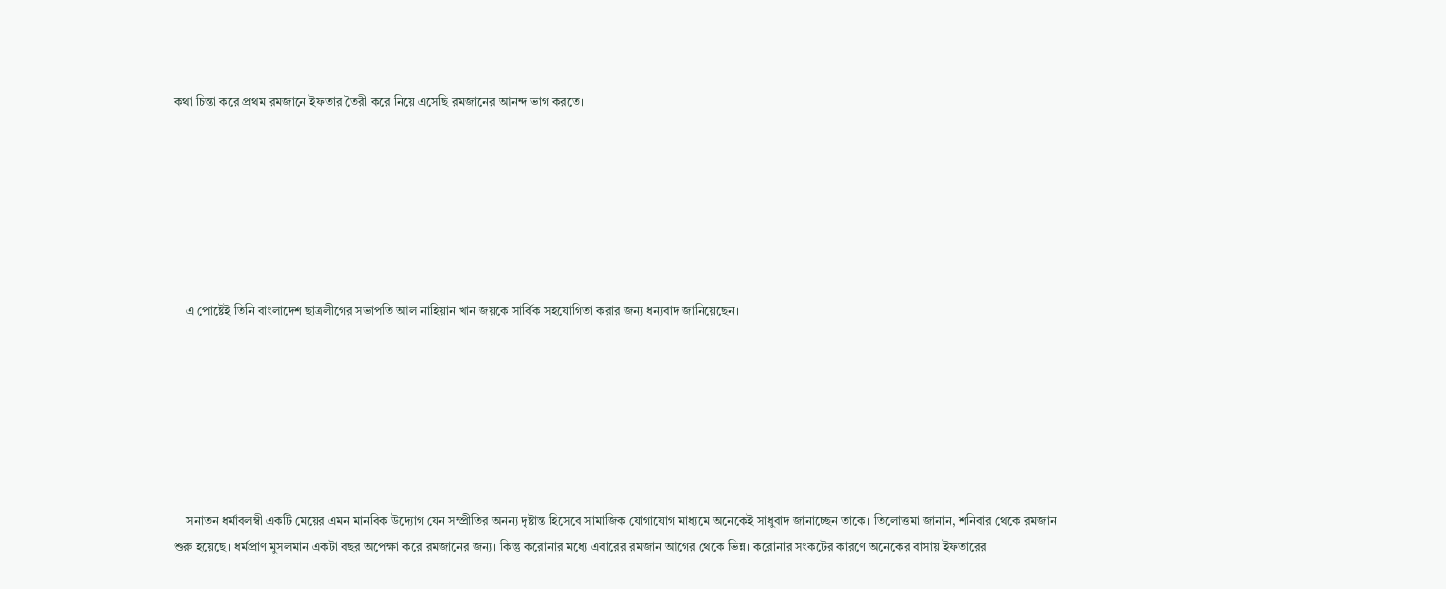কথা চিন্তা করে প্রথম রমজানে ইফতার তৈরী করে নিয়ে এসেছি রমজানের আনন্দ ভাগ করতে।







    এ পোষ্টেই তিনি বাংলাদেশ ছাত্রলীগের সভাপতি আল নাহিয়ান খান জয়কে সার্বিক সহযোগিতা করার জন্য ধন্যবাদ জানিয়েছেন।







    সনাতন ধর্মাবলম্বী একটি মেয়ের এমন মানবিক উদ্যোগ যেন সম্প্রীতির অনন্য দৃষ্টান্ত হিসেবে সামাজিক যোগাযোগ মাধ্যমে অনেকেই সাধুবাদ জানাচ্ছেন তাকে। তিলোত্তমা জানান, শনিবার থেকে রমজান শুরু হয়েছে। ধর্মপ্রাণ মুসলমান একটা বছর অপেক্ষা করে রমজানের জন্য। কিন্তু করোনার মধ্যে এবারের রমজান আগের থেকে ভিন্ন। করোনার সংকটের কারণে অনেকের বাসায় ইফতারের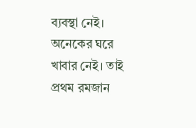ব্যবস্থা নেই। অনেকের ঘরে খাবার নেই। তাই প্রথম রমজান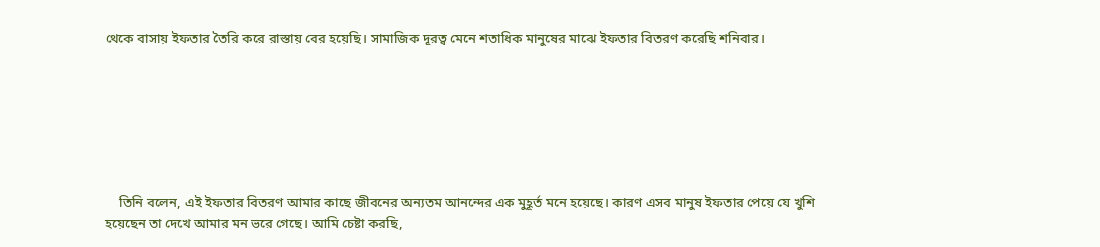থেকে বাসায় ইফতার তৈরি করে রাস্তায় বের হয়েছি। সামাজিক দূরত্ব মেনে শতাধিক মানুষের মাঝে ইফতার বিতরণ করেছি শনিবার।







    তিনি বলেন, এই ইফতার বিতরণ আমার কাছে জীবনের অন্যতম আনন্দের এক মুহূর্ত মনে হয়েছে। কারণ এসব মানুষ ইফতার পেয়ে যে খুশি হয়েছেন তা দেখে আমার মন ভরে গেছে। আমি চেষ্টা করছি,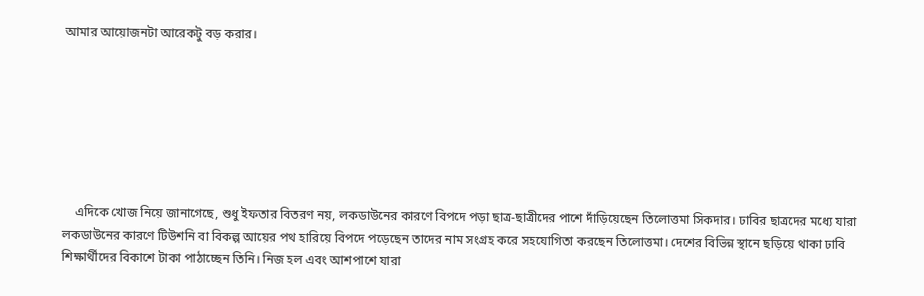আমার আয়োজনটা আরেকটু বড় করার।







    এদিকে খোজ নিয়ে জানাগেছে, শুধু ইফতার বিতরণ নয়, লকডাউনের কারণে বিপদে পড়া ছাত্র-ছাত্রীদের পাশে দাঁড়িয়েছেন তিলোত্তমা সিকদার। ঢাবির ছাত্রদের মধ্যে যারা লকডাউনের কারণে টিউশনি বা বিকল্প আয়ের পথ হারিয়ে বিপদে পড়েছেন তাদের নাম সংগ্রহ করে সহযোগিতা করছেন তিলোত্তমা। দেশের বিভিন্ন স্থানে ছড়িয়ে থাকা ঢাবি শিক্ষার্থীদের বিকাশে টাকা পাঠাচ্ছেন তিনি। নিজ হল এবং আশপাশে যারা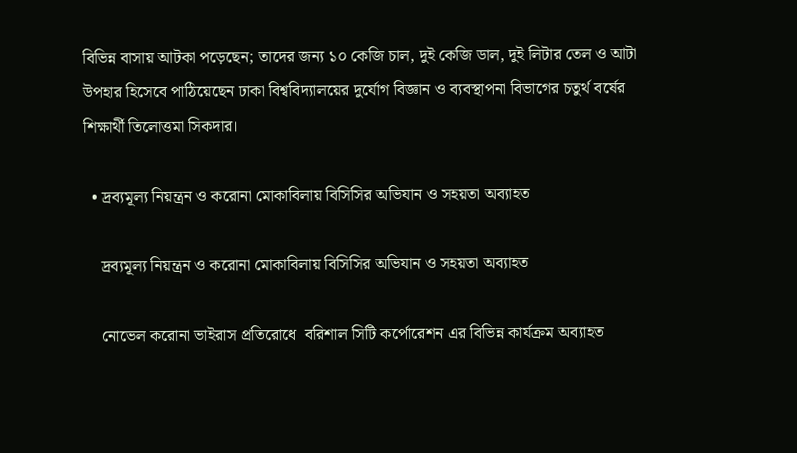বিভিন্ন বাসায় আটকা পড়েছেন; তাদের জন্য ১০ কেজি চাল, দুই কেজি ডাল, দুই লিটার তেল ও আটা উপহার হিসেবে পাঠিয়েছেন ঢাকা বিশ্ববিদ্যালয়ের দুর্যোগ বিজ্ঞান ও ব্যবস্থাপনা বিভাগের চতুর্থ বর্ষের শিক্ষার্থী তিলোত্তমা সিকদার।

  • দ্রব্যমূল্য নিয়ন্ত্রন ও করোনা মোকাবিলায় বিসিসির অভিযান ও সহয়তা অব্যাহত

    দ্রব্যমূল্য নিয়ন্ত্রন ও করোনা মোকাবিলায় বিসিসির অভিযান ও সহয়তা অব্যাহত

    নোভেল করোনা ভাইরাস প্রতিরোধে  বরিশাল সিটি কর্পোরেশন এর বিভিন্ন কার্যক্রম অব্যাহত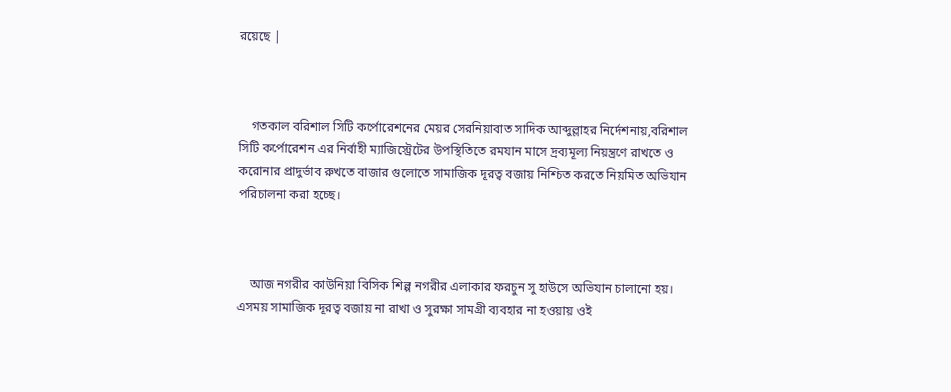রয়েছে |



    গতকাল বরিশাল সিটি কর্পোরেশনের মেয়র সেরনিয়াবাত সাদিক আব্দুল্লাহর নির্দেশনায়,বরিশাল সিটি কর্পোরেশন এর নির্বাহী ম্যাজিস্ট্রেটের উপস্থিতিতে রমযান মাসে দ্রব্যমূল্য নিয়ন্ত্রণে রাখতে ও করোনার প্রাদুর্ভাব রুখতে বাজার গুলোতে সামাজিক দূরত্ব বজায় নিশ্চিত করতে নিয়মিত অভিযান পরিচালনা করা হচ্ছে।



    আজ নগরীর কাউনিয়া বিসিক শিল্প নগরীর এলাকার ফরচুন সু হাউসে অভিযান চালানো হয়। এসময় সামাজিক দূরত্ব বজায় না রাখা ও সুরক্ষা সামগ্রী ব্যবহার না হওয়ায় ওই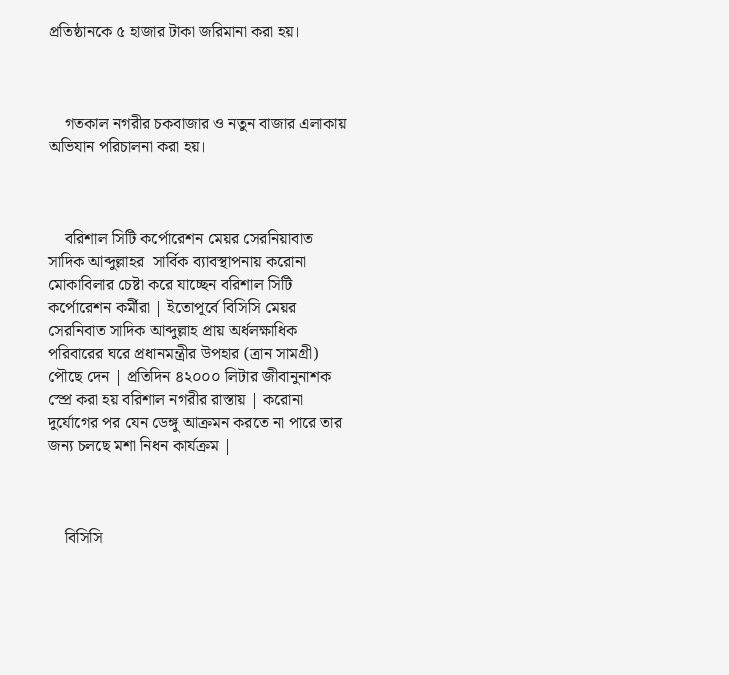প্রতিষ্ঠানকে ৫ হাজার টাকা জরিমানা করা হয়।



    গতকাল নগরীর চকবাজার ও নতুন বাজার এলাকায় অভিযান পরিচালনা করা হয়।



    বরিশাল সিটি কর্পোরেশন মেয়র সেরনিয়াবাত সাদিক আব্দুল্লাহর  সার্বিক ব্যাবস্থাপনায় করোনা মোকাবিলার চেষ্টা করে যাচ্ছেন বরিশাল সিটি কর্পোরেশন কর্মীরা | ইতোপূর্বে বিসিসি মেয়র সেরনিবাত সাদিক আব্দুল্লাহ প্রায় অর্ধলক্ষাধিক পরিবারের ঘরে প্রধানমন্ত্রীর উপহার (ত্রান সামগ্রী) পৌছে দেন | প্রতিদিন ৪২০০০ লিটার জীবানুনাশক স্প্রে করা হয় বরিশাল নগরীর রাস্তায় | করোনা দুর্যোগের পর যেন ডেঙ্গু আক্রমন করতে না পারে তার জন্য চলছে মশা নিধন কার্যক্রম |



    বিসিসি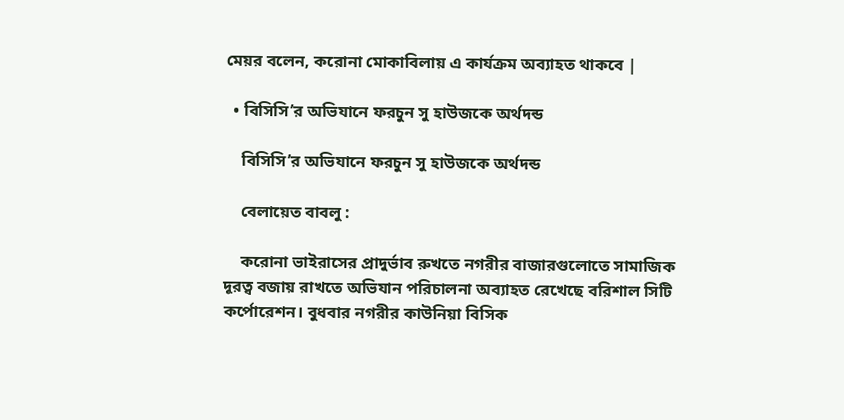মেয়র বলেন, করোনা মোকাবিলায় এ কার্যক্রম অব্যাহত থাকবে |

  • বিসিসি’র অভিযানে ফরচুন সু হাউজকে অর্থদন্ড

    বিসিসি’র অভিযানে ফরচুন সু হাউজকে অর্থদন্ড

    বেলায়েত বাবলু :

    করোনা ভাইরাসের প্রাদুর্ভাব রুখতে নগরীর বাজারগুলোতে সামাজিক দূরত্ব বজায় রাখতে অভিযান পরিচালনা অব্যাহত রেখেছে বরিশাল সিটি কর্পোরেশন। বুধবার নগরীর কাউনিয়া বিসিক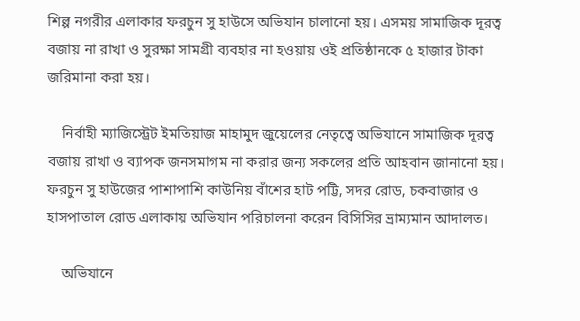শিল্প নগরীর এলাকার ফরচুন সু হাউসে অভিযান চালানো হয়। এসময় সামাজিক দূরত্ব বজায় না রাখা ও সুরক্ষা সামগ্রী ব্যবহার না হওয়ায় ওই প্রতিষ্ঠানকে ৫ হাজার টাকা জরিমানা করা হয়।

    নির্বাহী ম্যাজিস্ট্রেট ইমতিয়াজ মাহামুদ জুয়েলের নেতৃত্বে অভিযানে সামাজিক দূরত্ব বজায় রাখা ও ব্যাপক জনসমাগম না করার জন্য সকলের প্রতি আহবান জানানো হয়। ফরচুন সু হাউজের পাশাপাশি কাউনিয় বাঁশের হাট পট্টি, সদর রোড, চকবাজার ও হাসপাতাল রোড এলাকায় অভিযান পরিচালনা করেন বিসিসির ভ্রাম্যমান আদালত।

    অভিযানে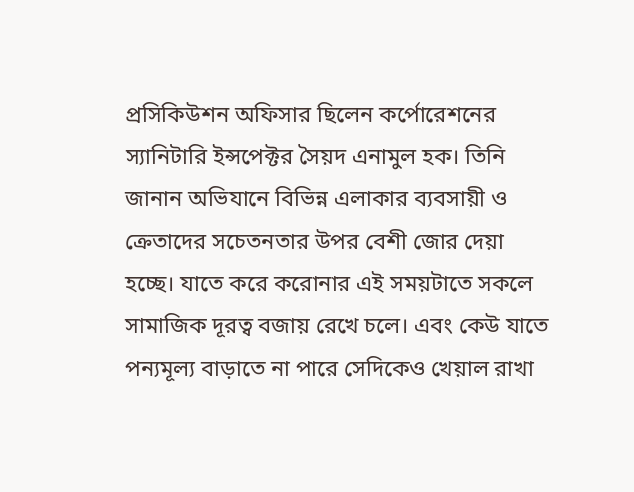প্রসিকিউশন অফিসার ছিলেন কর্পোরেশনের স্যানিটারি ইন্সপেক্টর সৈয়দ এনামুল হক। তিনি জানান অভিযানে বিভিন্ন এলাকার ব্যবসায়ী ও ক্রেতাদের সচেতনতার উপর বেশী জোর দেয়া হচ্ছে। যাতে করে করোনার এই সময়টাতে সকলে সামাজিক দূরত্ব বজায় রেখে চলে। এবং কেউ যাতে পন্যমূল্য বাড়াতে না পারে সেদিকেও খেয়াল রাখা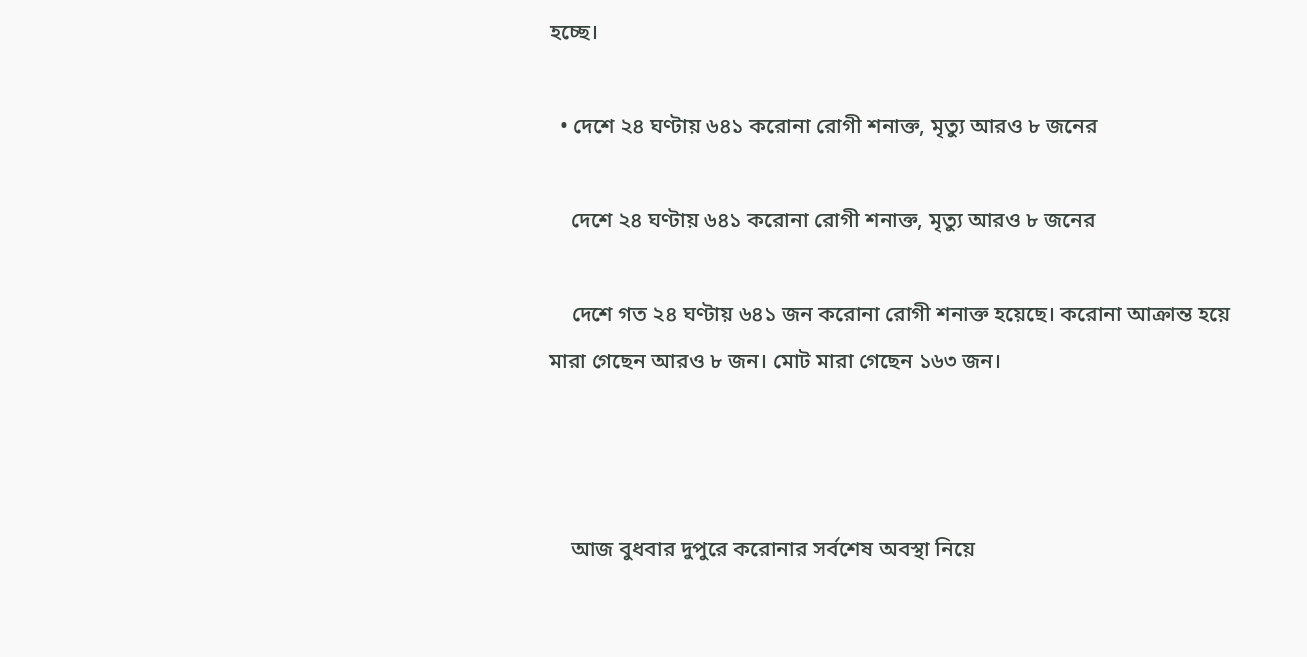হচ্ছে।

  • দেশে ২৪ ঘণ্টায় ৬৪১ করোনা রোগী শনাক্ত, মৃত্যু আরও ৮ জনের

    দেশে ২৪ ঘণ্টায় ৬৪১ করোনা রোগী শনাক্ত, মৃত্যু আরও ৮ জনের

    দেশে গত ২৪ ঘণ্টায় ৬৪১ জন করোনা রোগী শনাক্ত হয়েছে। করোনা আক্রান্ত হয়ে মারা গেছেন আরও ৮ জন। মোট মারা গেছেন ১৬৩ জন।



    আজ বুধবার দুপুরে করোনার সর্বশেষ অবস্থা নিয়ে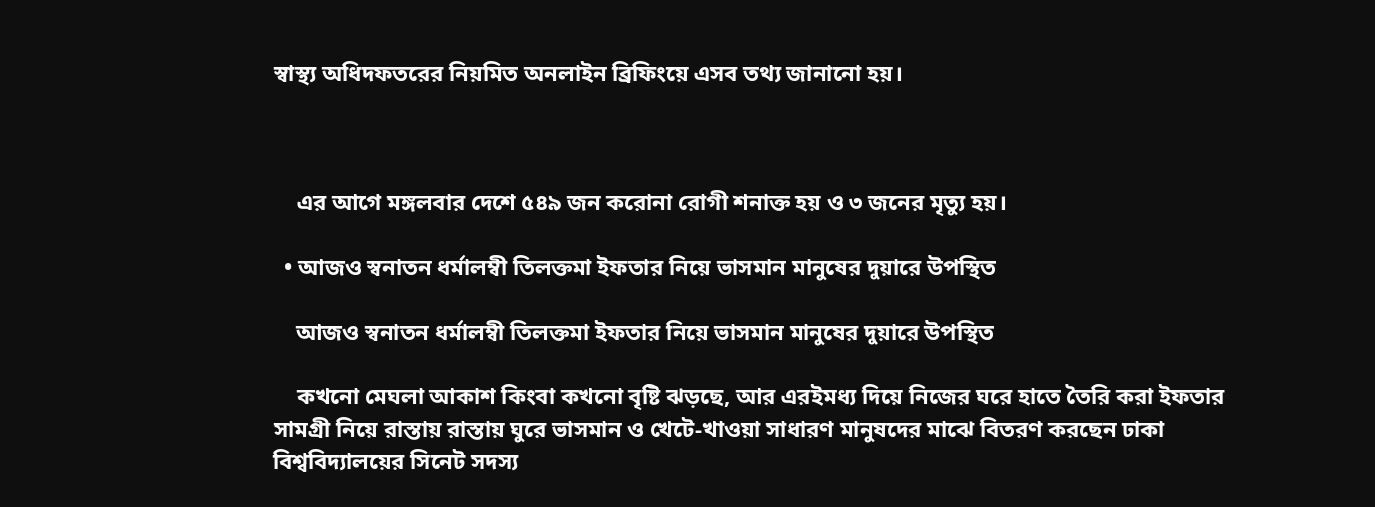স্বাস্থ্য অধিদফতরের নিয়মিত অনলাইন ব্রিফিংয়ে এসব তথ্য জানানো হয়।



    এর আগে মঙ্গলবার দেশে ৫৪৯ জন করোনা রোগী শনাক্ত হয় ও ৩ জনের মৃত্যু হয়।

  • আজও স্বনাতন ধর্মালম্বী তিলক্তমা ইফতার নিয়ে ভাসমান মানুষের দুয়ারে উপস্থিত

    আজও স্বনাতন ধর্মালম্বী তিলক্তমা ইফতার নিয়ে ভাসমান মানুষের দুয়ারে উপস্থিত

    কখনো মেঘলা আকাশ কিংবা কখনো বৃষ্টি ঝড়ছে, আর এরইমধ্য দিয়ে নিজের ঘরে হাতে তৈরি করা ইফতার সামগ্রী নিয়ে রাস্তায় রাস্তায় ঘুরে ভাসমান ও খেটে-খাওয়া সাধারণ মানুষদের মাঝে বিতরণ করছেন ঢাকা বিশ্ববিদ্যালয়ের সিনেট সদস্য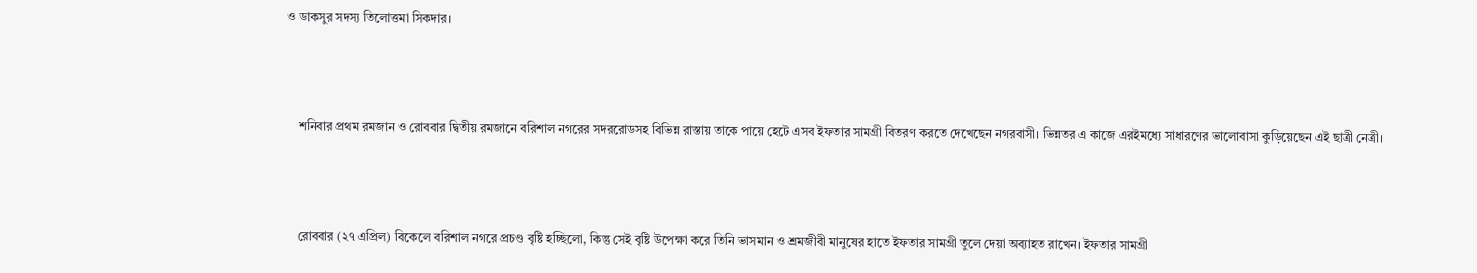ও ডাকসুর সদস্য তিলোত্তমা সিকদার।



    শনিবার প্রথম রমজান ও রোববার দ্বিতীয় রমজানে বরিশাল নগরের সদররোডসহ বিভিন্ন রাস্তায় তাকে পায়ে হেটে এসব ইফতার সামগ্রী বিতরণ করতে দেখেছেন নগরবাসী। ভিন্নতর এ কাজে এরইমধ্যে সাধারণের ভালোবাসা কুড়িয়েছেন এই ছাত্রী নেত্রী।



    রোববার (২৭ এপ্রিল) বিকেলে বরিশাল নগরে প্রচণ্ড বৃষ্টি হচ্ছিলো, কিন্তু সেই বৃষ্টি উপেক্ষা করে তিনি ভাসমান ও শ্রমজীবী মানুষের হাতে ইফতার সামগ্রী তুলে দেয়া অব্যাহত রাখেন। ইফতার সামগ্রী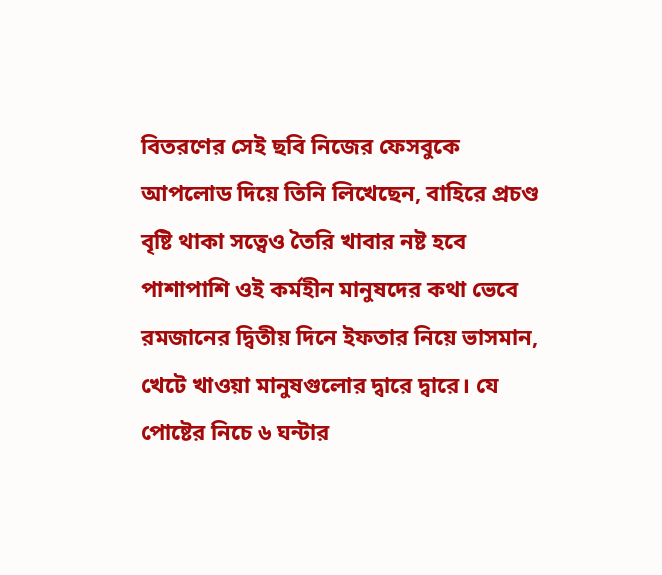বিতরণের সেই ছবি নিজের ফেসবুকে আপলোড দিয়ে তিনি লিখেছেন, বাহিরে প্রচণ্ড বৃষ্টি থাকা সত্বেও তৈরি খাবার নষ্ট হবে পাশাপাশি ওই কর্মহীন মানুষদের কথা ভেবে রমজানের দ্বিতীয় দিনে ইফতার নিয়ে ভাসমান, খেটে খাওয়া মানুষগুলোর দ্বারে দ্বারে। যে পোষ্টের নিচে ৬ ঘন্টার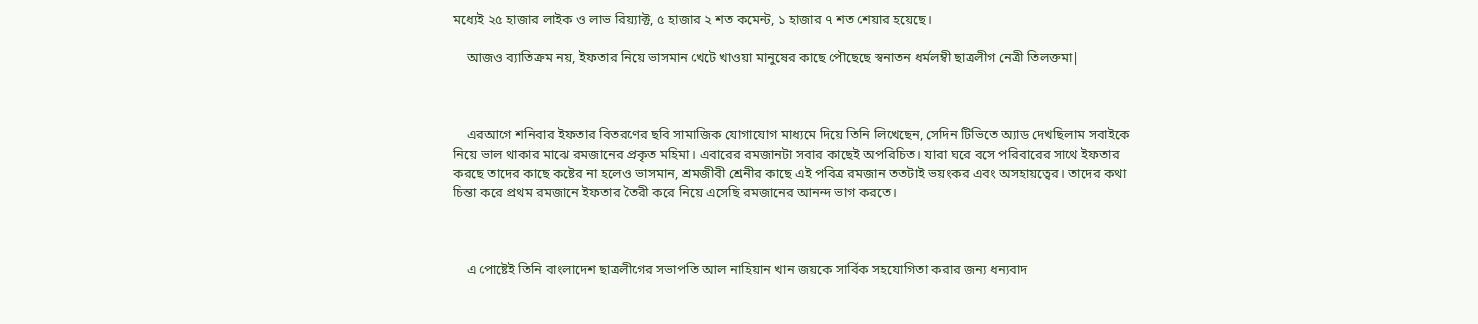মধ্যেই ২৫ হাজার লাইক ও লাভ রিয়্যাক্ট, ৫ হাজার ২ শত কমেন্ট, ১ হাজার ৭ শত শেয়ার হয়েছে।

    আজও ব্যাতিক্রম নয়, ইফতার নিয়ে ভাসমান খেটে খাওয়া মানুষের কাছে পৌছেছে স্বনাতন ধর্মলম্বী ছাত্রলীগ নেত্রী তিলক্তমা|



    এরআগে শনিবার ইফতার বিতরণের ছবি সামাজিক যোগাযোগ মাধ্যমে দিয়ে তিনি লিখেছেন, সেদিন টিভিতে অ্যাড দেখছিলাম সবাইকে নিয়ে ভাল থাকার মাঝে রমজানের প্রকৃত মহিমা। এবারের রমজানটা সবার কাছেই অপরিচিত। যারা ঘরে বসে পরিবারের সাথে ইফতার করছে তাদের কাছে কষ্টের না হলেও ভাসমান, শ্রমজীবী শ্রেনীর কাছে এই পবিত্র রমজান ততটাই ভয়ংকর এবং অসহায়ত্বের। তাদের কথা চিন্তা করে প্রথম রমজানে ইফতার তৈরী করে নিয়ে এসেছি রমজানের আনন্দ ভাগ করতে।



    এ পোষ্টেই তিনি বাংলাদেশ ছাত্রলীগের সভাপতি আল নাহিয়ান খান জয়কে সার্বিক সহযোগিতা করার জন্য ধন্যবাদ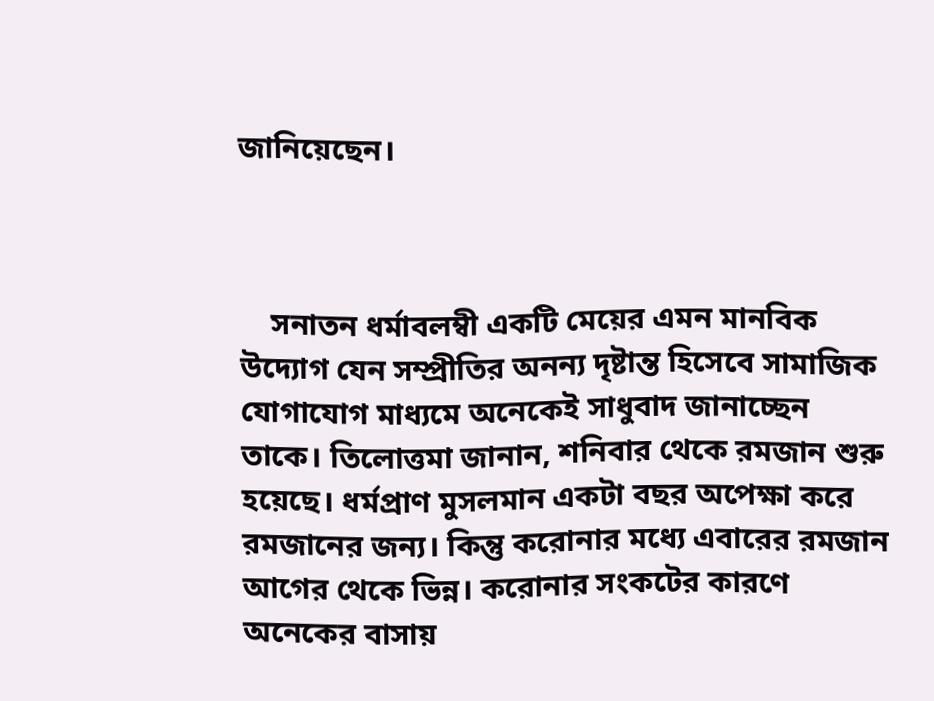জানিয়েছেন।



    সনাতন ধর্মাবলম্বী একটি মেয়ের এমন মানবিক উদ্যোগ যেন সম্প্রীতির অনন্য দৃষ্টান্ত হিসেবে সামাজিক যোগাযোগ মাধ্যমে অনেকেই সাধুবাদ জানাচ্ছেন তাকে। তিলোত্তমা জানান, শনিবার থেকে রমজান শুরু হয়েছে। ধর্মপ্রাণ মুসলমান একটা বছর অপেক্ষা করে রমজানের জন্য। কিন্তু করোনার মধ্যে এবারের রমজান আগের থেকে ভিন্ন। করোনার সংকটের কারণে অনেকের বাসায়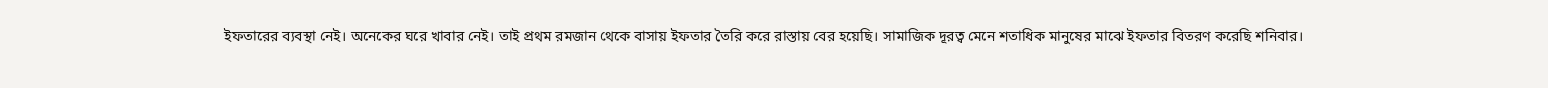ইফতারের ব্যবস্থা নেই। অনেকের ঘরে খাবার নেই। তাই প্রথম রমজান থেকে বাসায় ইফতার তৈরি করে রাস্তায় বের হয়েছি। সামাজিক দূরত্ব মেনে শতাধিক মানুষের মাঝে ইফতার বিতরণ করেছি শনিবার।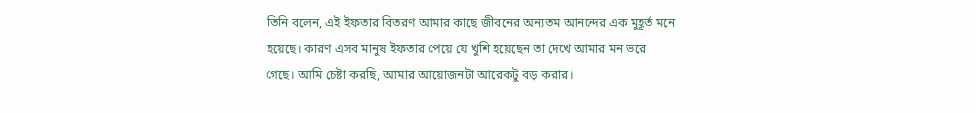তিনি বলেন, এই ইফতার বিতরণ আমার কাছে জীবনের অন্যতম আনন্দের এক মুহূর্ত মনে হয়েছে। কারণ এসব মানুষ ইফতার পেয়ে যে খুশি হয়েছেন তা দেখে আমার মন ভরে গেছে। আমি চেষ্টা করছি, আমার আয়োজনটা আরেকটু বড় করার।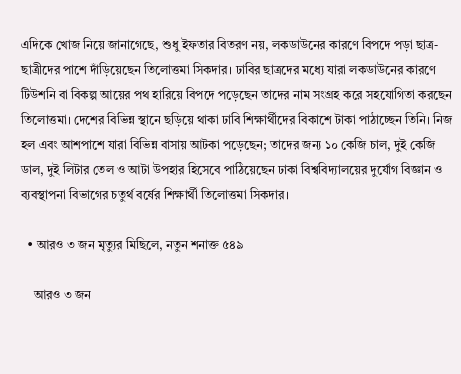এদিকে খোজ নিয়ে জানাগেছে, শুধু ইফতার বিতরণ নয়, লকডাউনের কারণে বিপদে পড়া ছাত্র-ছাত্রীদের পাশে দাঁড়িয়েছেন তিলোত্তমা সিকদার। ঢাবির ছাত্রদের মধ্যে যারা লকডাউনের কারণে টিউশনি বা বিকল্প আয়ের পথ হারিয়ে বিপদে পড়েছেন তাদের নাম সংগ্রহ করে সহযোগিতা করছেন তিলোত্তমা। দেশের বিভিন্ন স্থানে ছড়িয়ে থাকা ঢাবি শিক্ষার্থীদের বিকাশে টাকা পাঠাচ্ছেন তিনি। নিজ হল এবং আশপাশে যারা বিভিন্ন বাসায় আটকা পড়েছেন; তাদের জন্য ১০ কেজি চাল, দুই কেজি ডাল, দুই লিটার তেল ও আটা উপহার হিসেবে পাঠিয়েছেন ঢাকা বিশ্ববিদ্যালয়ের দুর্যোগ বিজ্ঞান ও ব্যবস্থাপনা বিভাগের চতুর্থ বর্ষের শিক্ষার্থী তিলোত্তমা সিকদার।

  • আরও ৩ জন মৃত্যুর মিছিলে, নতুন শনাক্ত ৫৪৯

    আরও ৩ জন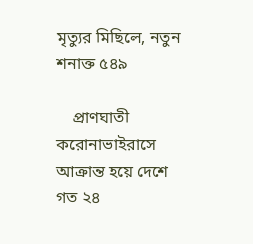মৃত্যুর মিছিলে, নতুন শনাক্ত ৫৪৯

    প্রাণঘাতী করোনাভাইরাসে আক্রান্ত হয়ে দেশে গত ২৪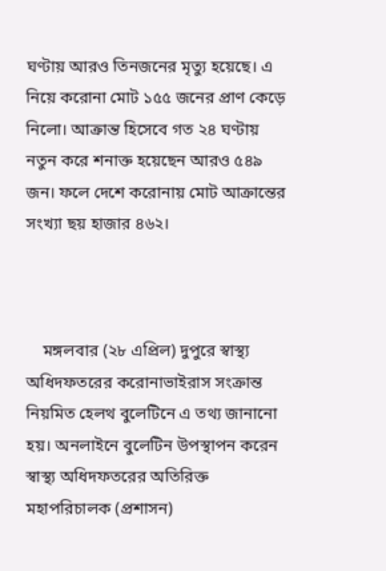ঘণ্টায় আরও তিনজনের মৃত্যু হয়েছে। এ নিয়ে করোনা মোট ১৫৫ জনের প্রাণ কেড়ে নিলো। আক্রান্ত হিসেবে গত ২৪ ঘণ্টায় নতুন করে শনাক্ত হয়েছেন আরও ৫৪৯ জন। ফলে দেশে করোনায় মোট আক্রান্তের সংখ্যা ছয় হাজার ৪৬২।



    মঙ্গলবার (২৮ এপ্রিল) দুপুরে স্বাস্থ্য অধিদফতরের করোনাভাইরাস সংক্রান্ত নিয়মিত হেলথ বুলেটিনে এ তথ্য জানানো হয়। অনলাইনে বুলেটিন উপস্থাপন করেন স্বাস্থ্য অধিদফতরের অতিরিক্ত মহাপরিচালক (প্রশাসন)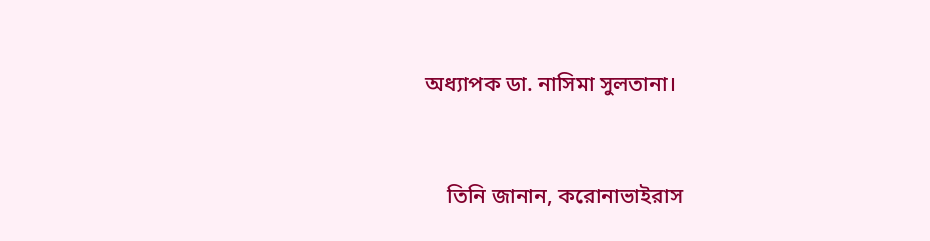অধ্যাপক ডা. নাসিমা সুলতানা।



    তিনি জানান, করোনাভাইরাস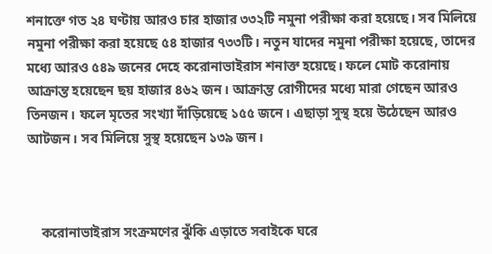শনাক্তে গত ২৪ ঘণ্টায় আরও চার হাজার ৩৩২টি নমুনা পরীক্ষা করা হয়েছে। সব মিলিয়ে নমুনা পরীক্ষা করা হয়েছে ৫৪ হাজার ৭৩৩টি। নতুন যাদের নমুনা পরীক্ষা হয়েছে, তাদের মধ্যে আরও ৫৪৯ জনের দেহে করোনাভাইরাস শনাক্ত হয়েছে। ফলে মোট করোনায় আক্রান্ত হয়েছেন ছয় হাজার ৪৬২ জন। আক্রান্ত রোগীদের মধ্যে মারা গেছেন আরও তিনজন। ফলে মৃতের সংখ্যা দাঁড়িয়েছে ১৫৫ জনে। এছাড়া সুস্থ হয়ে উঠেছেন আরও আটজন। সব মিলিয়ে সুস্থ হয়েছেন ১৩৯ জন।



    করোনাভাইরাস সংক্রমণের ঝুঁকি এড়াতে সবাইকে ঘরে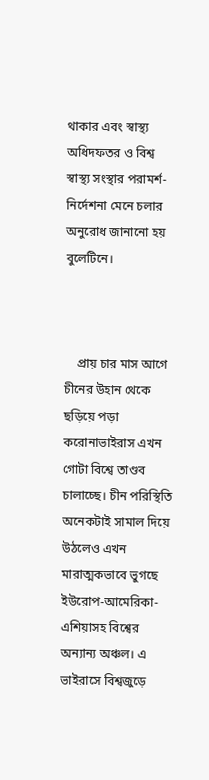থাকার এবং স্বাস্থ্য অধিদফতর ও বিশ্ব স্বাস্থ্য সংস্থার পরামর্শ-নির্দেশনা মেনে চলার অনুরোধ জানানো হয় বুলেটিনে।



    প্রায় চার মাস আগে চীনের উহান থেকে ছড়িয়ে পড়া করোনাভাইরাস এখন গোটা বিশ্বে তাণ্ডব চালাচ্ছে। চীন পরিস্থিতি অনেকটাই সামাল দিয়ে উঠলেও এখন মারাত্মকভাবে ভুগছে ইউরোপ-আমেরিকা-এশিয়াসহ বিশ্বের অন্যান্য অঞ্চল। এ ভাইরাসে বিশ্বজুড়ে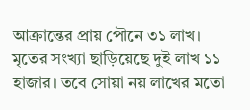আক্রান্তের প্রায় পৌনে ৩১ লাখ। মৃতের সংখ্যা ছাড়িয়েছে দুই লাখ ১১ হাজার। তবে সোয়া নয় লাখের মতো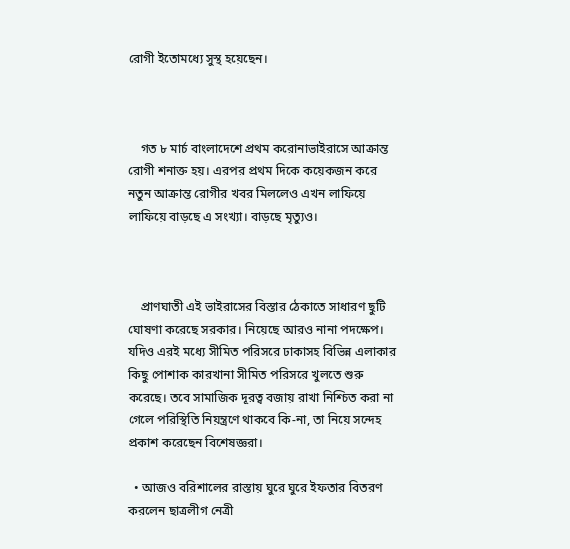রোগী ইতোমধ্যে সুস্থ হয়েছেন।



    গত ৮ মার্চ বাংলাদেশে প্রথম করোনাভাইরাসে আক্রান্ত রোগী শনাক্ত হয়। এরপর প্রথম দিকে কয়েকজন করে নতুন আক্রান্ত রোগীর খবর মিললেও এখন লাফিয়ে লাফিয়ে বাড়ছে এ সংখ্যা। বাড়ছে মৃত্যুও।



    প্রাণঘাতী এই ভাইরাসের বিস্তার ঠেকাতে সাধারণ ছুটি ঘোষণা করেছে সরকার। নিয়েছে আরও নানা পদক্ষেপ। যদিও এরই মধ্যে সীমিত পরিসরে ঢাকাসহ বিভিন্ন এলাকার কিছু পোশাক কারখানা সীমিত পরিসরে খুলতে শুরু করেছে। তবে সামাজিক দূরত্ব বজায় রাখা নিশ্চিত করা না গেলে পরিস্থিতি নিয়ন্ত্রণে থাকবে কি-না, তা নিয়ে সন্দেহ প্রকাশ করেছেন বিশেষজ্ঞরা।

  • আজও বরিশালের রাস্তায় ঘুরে ঘুরে ইফতার বিতরণ করলেন ছাত্রলীগ নেত্রী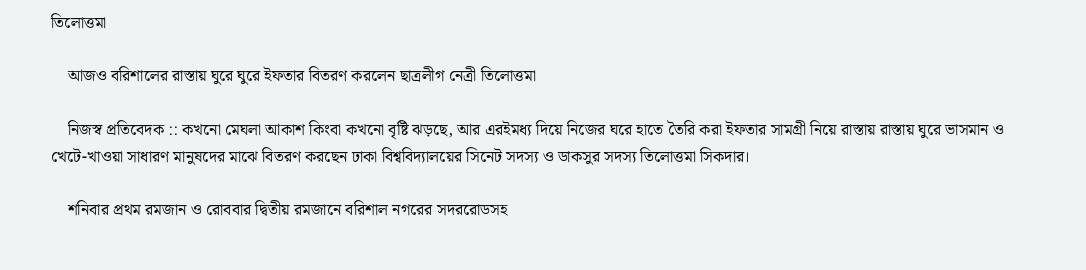তিলোত্তমা

    আজও বরিশালের রাস্তায় ঘুরে ঘুরে ইফতার বিতরণ করলেন ছাত্রলীগ নেত্রী তিলোত্তমা

    নিজস্ব প্রতিবেদক :: কখনো মেঘলা আকাশ কিংবা কখনো বৃষ্টি ঝড়ছে, আর এরইমধ্য দিয়ে নিজের ঘরে হাতে তৈরি করা ইফতার সামগ্রী নিয়ে রাস্তায় রাস্তায় ঘুরে ভাসমান ও খেটে-খাওয়া সাধারণ মানুষদের মাঝে বিতরণ করছেন ঢাকা বিশ্ববিদ্যালয়ের সিনেট সদস্য ও ডাকসুর সদস্য তিলোত্তমা সিকদার।

    শনিবার প্রথম রমজান ও রোববার দ্বিতীয় রমজানে বরিশাল নগরের সদররোডসহ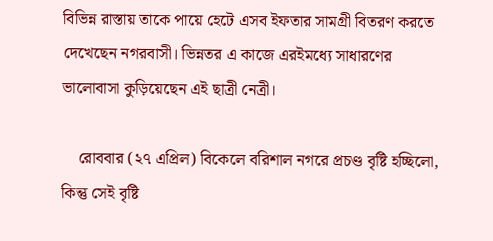বিভিন্ন রাস্তায় তাকে পায়ে হেটে এসব ইফতার সামগ্রী বিতরণ করতে দেখেছেন নগরবাসী। ভিন্নতর এ কাজে এরইমধ্যে সাধারণের ভালোবাসা কুড়িয়েছেন এই ছাত্রী নেত্রী।

    রোববার (২৭ এপ্রিল) বিকেলে বরিশাল নগরে প্রচণ্ড বৃষ্টি হচ্ছিলো, কিন্তু সেই বৃষ্টি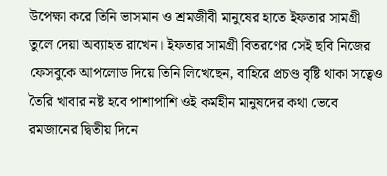উপেক্ষা করে তিনি ভাসমান ও শ্রমজীবী মানুষের হাতে ইফতার সামগ্রী তুলে দেয়া অব্যাহত রাখেন। ইফতার সামগ্রী বিতরণের সেই ছবি নিজের ফেসবুকে আপলোড দিয়ে তিনি লিখেছেন, বাহিরে প্রচণ্ড বৃষ্টি থাকা সত্বেও তৈরি খাবার নষ্ট হবে পাশাপাশি ওই কর্মহীন মানুষদের কথা ভেবে রমজানের দ্বিতীয় দিনে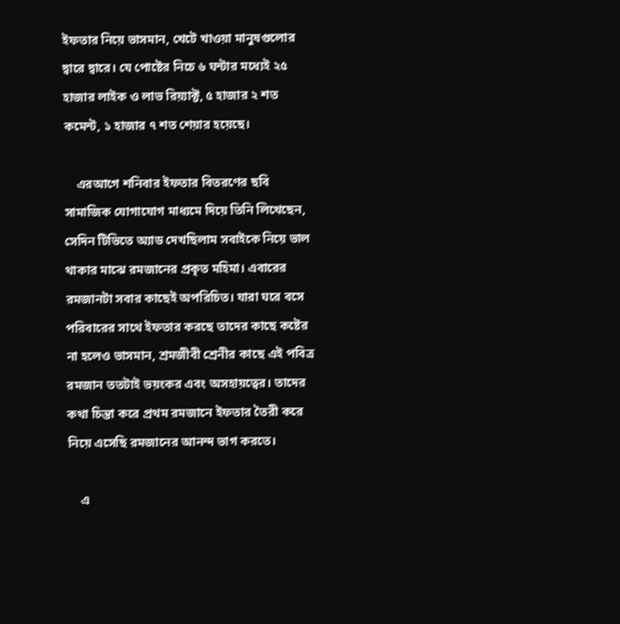ইফতার নিয়ে ভাসমান, খেটে খাওয়া মানুষগুলোর দ্বারে দ্বারে। যে পোষ্টের নিচে ৬ ঘন্টার মধ্যেই ২৫ হাজার লাইক ও লাভ রিয়্যাক্ট, ৫ হাজার ২ শত কমেন্ট, ১ হাজার ৭ শত শেয়ার হয়েছে।

    এরআগে শনিবার ইফতার বিতরণের ছবি সামাজিক যোগাযোগ মাধ্যমে দিয়ে তিনি লিখেছেন, সেদিন টিভিতে অ্যাড দেখছিলাম সবাইকে নিয়ে ভাল থাকার মাঝে রমজানের প্রকৃত মহিমা। এবারের রমজানটা সবার কাছেই অপরিচিত। যারা ঘরে বসে পরিবারের সাথে ইফতার করছে তাদের কাছে কষ্টের না হলেও ভাসমান, শ্রমজীবী শ্রেনীর কাছে এই পবিত্র রমজান ততটাই ভয়ংকর এবং অসহায়ত্বের। তাদের কথা চিন্তা করে প্রথম রমজানে ইফতার তৈরী করে নিয়ে এসেছি রমজানের আনন্দ ভাগ করতে।

    এ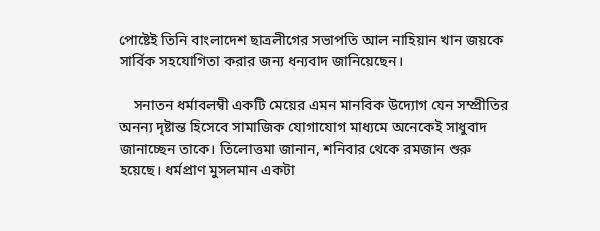পোষ্টেই তিনি বাংলাদেশ ছাত্রলীগের সভাপতি আল নাহিয়ান খান জয়কে সার্বিক সহযোগিতা করার জন্য ধন্যবাদ জানিয়েছেন।

    সনাতন ধর্মাবলম্বী একটি মেয়ের এমন মানবিক উদ্যোগ যেন সম্প্রীতির অনন্য দৃষ্টান্ত হিসেবে সামাজিক যোগাযোগ মাধ্যমে অনেকেই সাধুবাদ জানাচ্ছেন তাকে। তিলোত্তমা জানান, শনিবার থেকে রমজান শুরু হয়েছে। ধর্মপ্রাণ মুসলমান একটা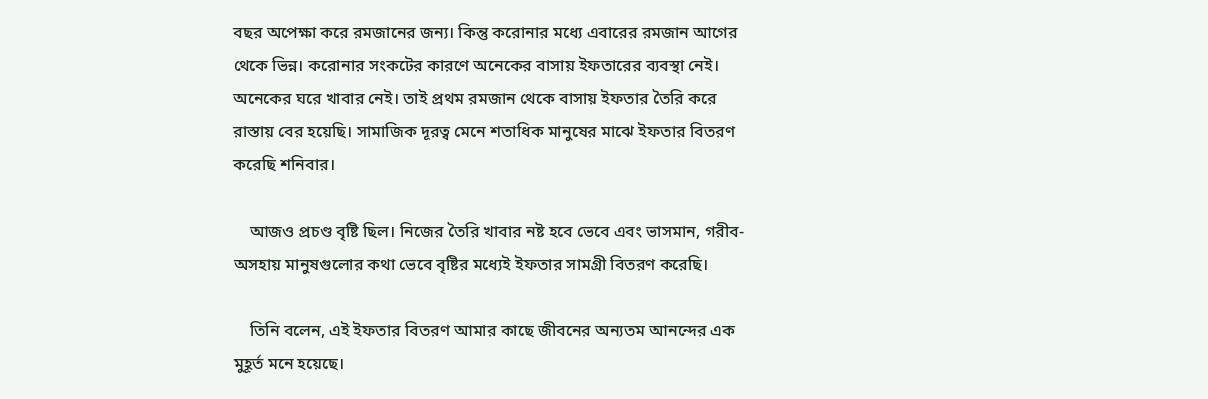বছর অপেক্ষা করে রমজানের জন্য। কিন্তু করোনার মধ্যে এবারের রমজান আগের থেকে ভিন্ন। করোনার সংকটের কারণে অনেকের বাসায় ইফতারের ব্যবস্থা নেই। অনেকের ঘরে খাবার নেই। তাই প্রথম রমজান থেকে বাসায় ইফতার তৈরি করে রাস্তায় বের হয়েছি। সামাজিক দূরত্ব মেনে শতাধিক মানুষের মাঝে ইফতার বিতরণ করেছি শনিবার।

    আজও প্রচণ্ড বৃষ্টি ছিল। নিজের তৈরি খাবার নষ্ট হবে ভেবে এবং ভাসমান, গরীব-অসহায় মানুষগুলোর কথা ভেবে বৃষ্টির মধ্যেই ইফতার সামগ্রী বিতরণ করেছি।

    তিনি বলেন, এই ইফতার বিতরণ আমার কাছে জীবনের অন্যতম আনন্দের এক মুহূর্ত মনে হয়েছে।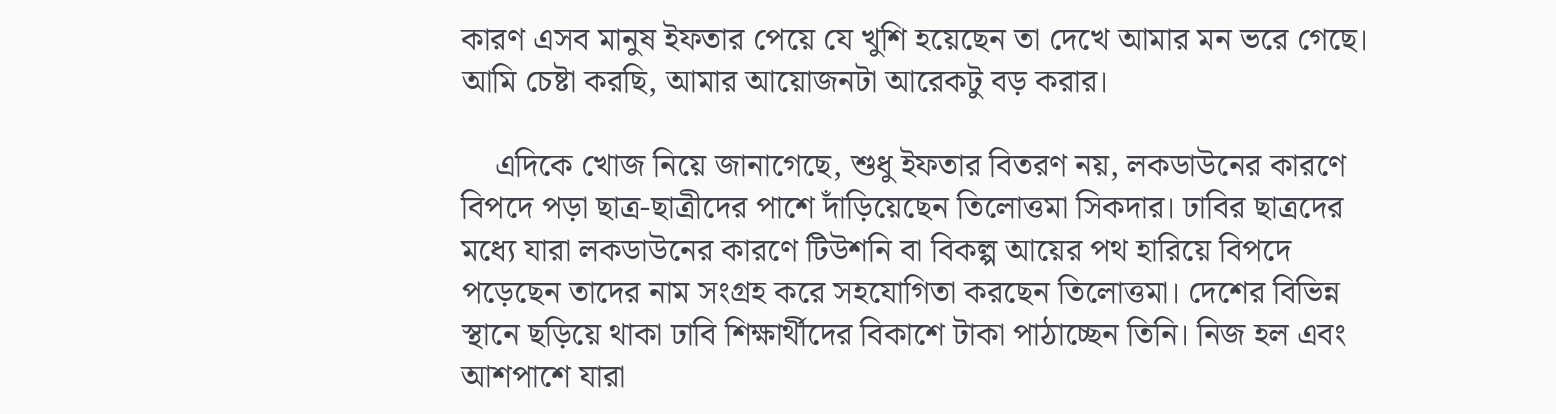কারণ এসব মানুষ ইফতার পেয়ে যে খুশি হয়েছেন তা দেখে আমার মন ভরে গেছে। আমি চেষ্টা করছি, আমার আয়োজনটা আরেকটু বড় করার।

    এদিকে খোজ নিয়ে জানাগেছে, শুধু ইফতার বিতরণ নয়, লকডাউনের কারণে বিপদে পড়া ছাত্র-ছাত্রীদের পাশে দাঁড়িয়েছেন তিলোত্তমা সিকদার। ঢাবির ছাত্রদের মধ্যে যারা লকডাউনের কারণে টিউশনি বা বিকল্প আয়ের পথ হারিয়ে বিপদে পড়েছেন তাদের নাম সংগ্রহ করে সহযোগিতা করছেন তিলোত্তমা। দেশের বিভিন্ন স্থানে ছড়িয়ে থাকা ঢাবি শিক্ষার্থীদের বিকাশে টাকা পাঠাচ্ছেন তিনি। নিজ হল এবং আশপাশে যারা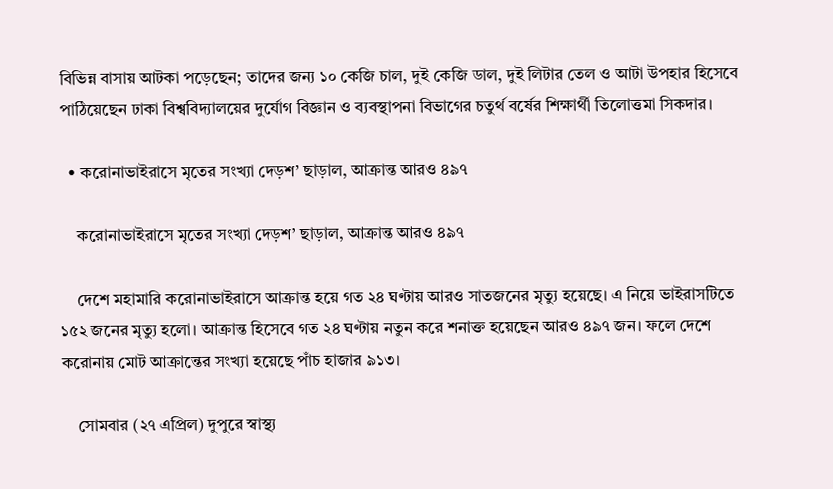বিভিন্ন বাসায় আটকা পড়েছেন; তাদের জন্য ১০ কেজি চাল, দুই কেজি ডাল, দুই লিটার তেল ও আটা উপহার হিসেবে পাঠিয়েছেন ঢাকা বিশ্ববিদ্যালয়ের দুর্যোগ বিজ্ঞান ও ব্যবস্থাপনা বিভাগের চতুর্থ বর্ষের শিক্ষার্থী তিলোত্তমা সিকদার।

  • করোনাভাইরাসে মৃতের সংখ্যা দেড়শ’ ছাড়াল, আক্রান্ত আরও ৪৯৭

    করোনাভাইরাসে মৃতের সংখ্যা দেড়শ’ ছাড়াল, আক্রান্ত আরও ৪৯৭

    দেশে মহামারি করোনাভাইরাসে আক্রান্ত হয়ে গত ২৪ ঘণ্টায় আরও সাতজনের মৃত্যু হয়েছে। এ নিয়ে ভাইরাসটিতে ১৫২ জনের মৃত্যু হলো। আক্রান্ত হিসেবে গত ২৪ ঘণ্টায় নতুন করে শনাক্ত হয়েছেন আরও ৪৯৭ জন। ফলে দেশে করোনায় মোট আক্রান্তের সংখ্যা হয়েছে পাঁচ হাজার ৯১৩।

    সোমবার (২৭ এপ্রিল) দুপুরে স্বাস্থ্য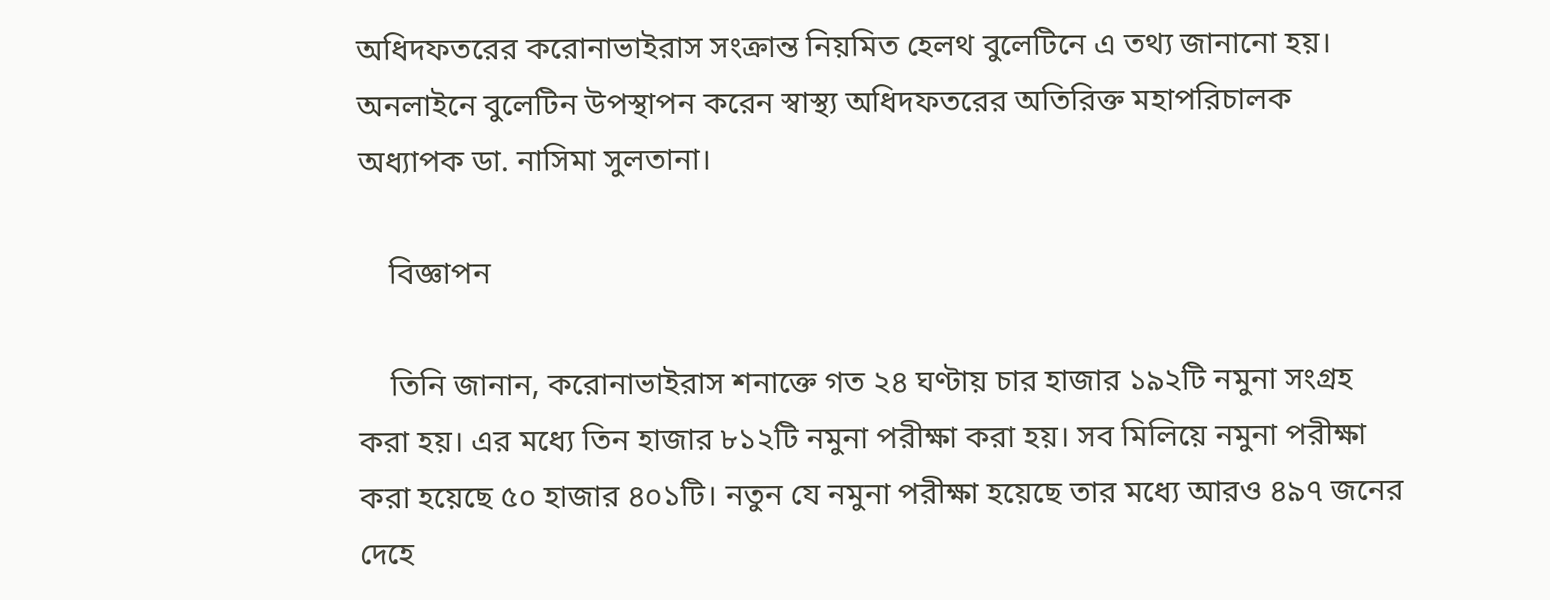অধিদফতরের করোনাভাইরাস সংক্রান্ত নিয়মিত হেলথ বুলেটিনে এ তথ্য জানানো হয়। অনলাইনে বুলেটিন উপস্থাপন করেন স্বাস্থ্য অধিদফতরের অতিরিক্ত মহাপরিচালক অধ্যাপক ডা. নাসিমা সুলতানা।

    বিজ্ঞাপন

    তিনি জানান, করোনাভাইরাস শনাক্তে গত ২৪ ঘণ্টায় চার হাজার ১৯২টি নমুনা সংগ্রহ করা হয়। এর মধ্যে তিন হাজার ৮১২টি নমুনা পরীক্ষা করা হয়। সব মিলিয়ে নমুনা পরীক্ষা করা হয়েছে ৫০ হাজার ৪০১টি। নতুন যে নমুনা পরীক্ষা হয়েছে তার মধ্যে আরও ৪৯৭ জনের দেহে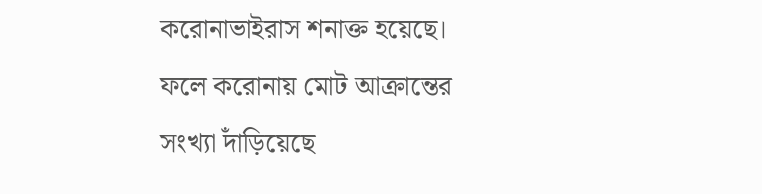করোনাভাইরাস শনাক্ত হয়েছে। ফলে করোনায় মোট আক্রান্তের সংখ্যা দাঁড়িয়েছে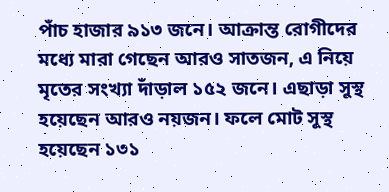পাঁচ হাজার ৯১৩ জনে। আক্রান্ত রোগীদের মধ্যে মারা গেছেন আরও সাতজন, এ নিয়ে মৃতের সংখ্যা দাঁড়াল ১৫২ জনে। এছাড়া সুস্থ হয়েছেন আরও নয়জন। ফলে মোট সুস্থ হয়েছেন ১৩১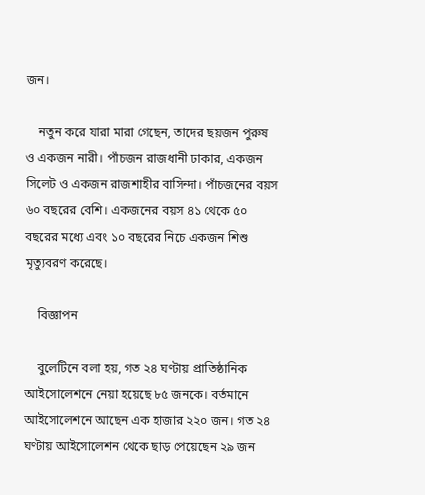জন।

    নতুন করে যারা মারা গেছেন, তাদের ছয়জন পুরুষ ও একজন নারী। পাঁচজন রাজধানী ঢাকার, একজন সিলেট ও একজন রাজশাহীর বাসিন্দা। পাঁচজনের বয়স ৬০ বছরের বেশি। একজনের বয়স ৪১ থেকে ৫০ বছরের মধ্যে এবং ১০ বছরের নিচে একজন শিশু মৃত্যুবরণ করেছে।

    বিজ্ঞাপন

    বুলেটিনে বলা হয়, গত ২৪ ঘণ্টায় প্রাতিষ্ঠানিক আইসোলেশনে নেয়া হয়েছে ৮৫ জনকে। বর্তমানে আইসোলেশনে আছেন এক হাজার ২২০ জন। গত ২৪ ঘণ্টায় আইসোলেশন থেকে ছাড় পেয়েছেন ২৯ জন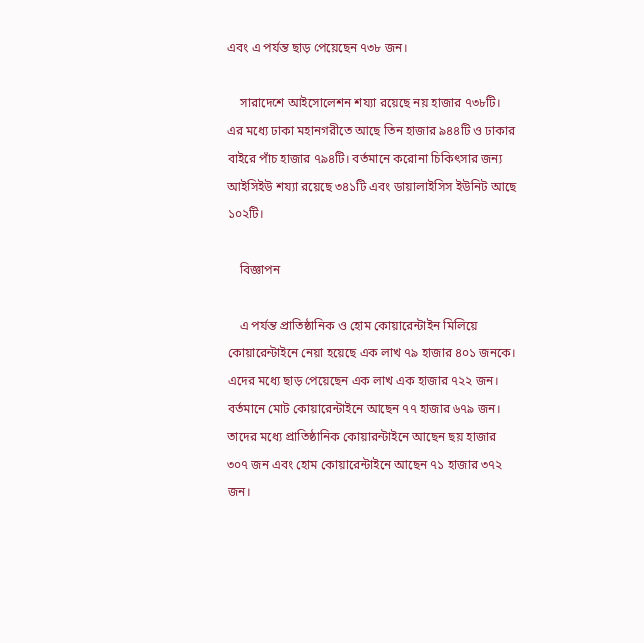এবং এ পর্যন্ত ছাড় পেয়েছেন ৭৩৮ জন।

    সারাদেশে আইসোলেশন শয্যা রয়েছে নয় হাজার ৭৩৮টি। এর মধ্যে ঢাকা মহানগরীতে আছে তিন হাজার ৯৪৪টি ও ঢাকার বাইরে পাঁচ হাজার ৭৯৪টি। বর্তমানে করোনা চিকিৎসার জন্য আইসিইউ শয্যা রয়েছে ৩৪১টি এবং ডায়ালাইসিস ইউনিট আছে ১০২টি।

    বিজ্ঞাপন

    এ পর্যন্ত প্রাতিষ্ঠানিক ও হোম কোয়ারেন্টাইন মিলিয়ে কোয়ারেন্টাইনে নেয়া হয়েছে এক লাখ ৭৯ হাজার ৪০১ জনকে। এদের মধ্যে ছাড় পেয়েছেন এক লাখ এক হাজার ৭২২ জন। বর্তমানে মোট কোয়ারেন্টাইনে আছেন ৭৭ হাজার ৬৭৯ জন। তাদের মধ্যে প্রাতিষ্ঠানিক কোয়ারন্টাইনে আছেন ছয় হাজার ৩০৭ জন এবং হোম কোয়ারেন্টাইনে আছেন ৭১ হাজার ৩৭২ জন।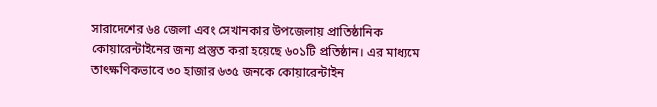সারাদেশের ৬৪ জেলা এবং সেখানকার উপজেলায় প্রাতিষ্ঠানিক কোয়ারেন্টাইনের জন্য প্রস্তুত করা হয়েছে ৬০১টি প্রতিষ্ঠান। এর মাধ্যমে তাৎক্ষণিকভাবে ৩০ হাজার ৬৩৫ জনকে কোয়ারেন্টাইন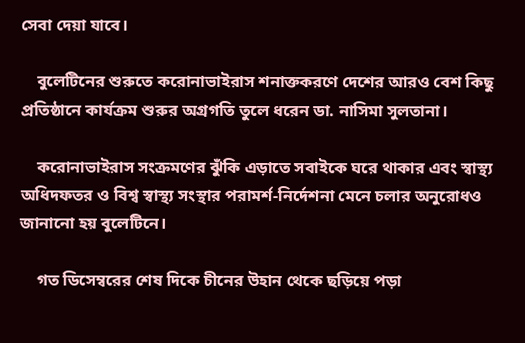সেবা দেয়া যাবে।

    বুলেটিনের শুরুতে করোনাভাইরাস শনাক্তকরণে দেশের আরও বেশ কিছু প্রতিষ্ঠানে কার্যক্রম শুরুর অগ্রগতি তুলে ধরেন ডা. নাসিমা সুলতানা।

    করোনাভাইরাস সংক্রমণের ঝুঁকি এড়াতে সবাইকে ঘরে থাকার এবং স্বাস্থ্য অধিদফতর ও বিশ্ব স্বাস্থ্য সংস্থার পরামর্শ-নির্দেশনা মেনে চলার অনুরোধও জানানো হয় বুলেটিনে।

    গত ডিসেম্বরের শেষ দিকে চীনের উহান থেকে ছড়িয়ে পড়া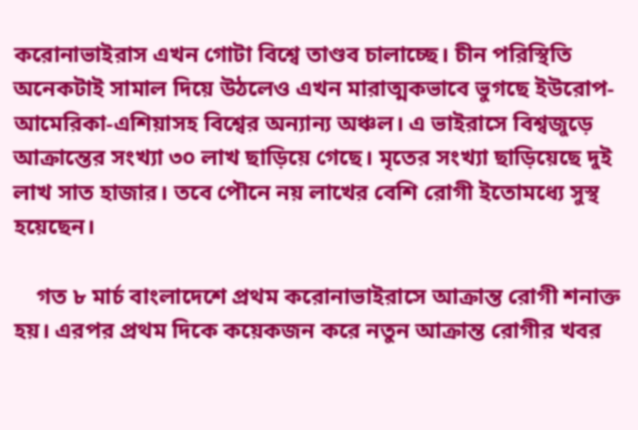করোনাভাইরাস এখন গোটা বিশ্বে তাণ্ডব চালাচ্ছে। চীন পরিস্থিতি অনেকটাই সামাল দিয়ে উঠলেও এখন মারাত্মকভাবে ভুগছে ইউরোপ-আমেরিকা-এশিয়াসহ বিশ্বের অন্যান্য অঞ্চল। এ ভাইরাসে বিশ্বজুড়ে আক্রান্তের সংখ্যা ৩০ লাখ ছাড়িয়ে গেছে। মৃতের সংখ্যা ছাড়িয়েছে দুই লাখ সাত হাজার। তবে পৌনে নয় লাখের বেশি রোগী ইতোমধ্যে সুস্থ হয়েছেন।

    গত ৮ মার্চ বাংলাদেশে প্রথম করোনাভাইরাসে আক্রান্ত রোগী শনাক্ত হয়। এরপর প্রথম দিকে কয়েকজন করে নতুন আক্রান্ত রোগীর খবর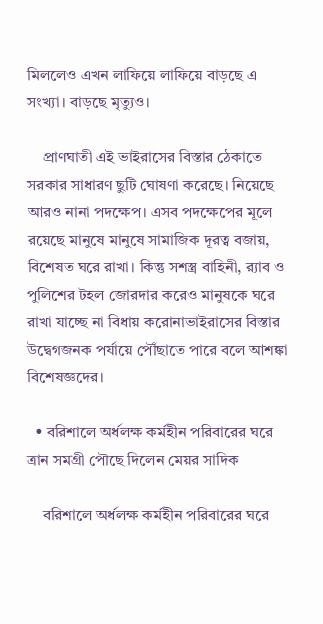মিললেও এখন লাফিয়ে লাফিয়ে বাড়ছে এ সংখ্যা। বাড়ছে মৃত্যুও।

    প্রাণঘাতী এই ভাইরাসের বিস্তার ঠেকাতে সরকার সাধারণ ছুটি ঘোষণা করেছে। নিয়েছে আরও নানা পদক্ষেপ। এসব পদক্ষেপের মূলে রয়েছে মানুষে মানুষে সামাজিক দূরত্ব বজায়, বিশেষত ঘরে রাখা। কিন্তু সশস্ত্র বাহিনী, র‌্যাব ও পুলিশের টহল জোরদার করেও মানুষকে ঘরে রাখা যাচ্ছে না বিধায় করোনাভাইরাসের বিস্তার উদ্বেগজনক পর্যায়ে পৌঁছাতে পারে বলে আশঙ্কা বিশেষজ্ঞদের।

  • বরিশালে অর্ধলক্ষ কর্মহীন পরিবারের ঘরে ত্রান সমগ্রী পৌছে দিলেন মেয়র সাদিক

    বরিশালে অর্ধলক্ষ কর্মহীন পরিবারের ঘরে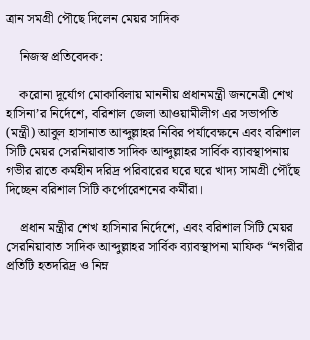ত্রান সমগ্রী পৌছে দিলেন মেয়র সাদিক

    নিজস্ব প্রতিবেদক:

    করোনা দূর্যোগ মোকাবিলায় মাননীয় প্রধানমন্ত্রী জননেত্রী শেখ হাসিনা’র নির্দেশে, বরিশাল জেলা আওয়ামীলীগ এর সভাপতি (মন্ত্রী) আবুল হাসানাত আব্দুল্লাহর নিবির পর্যাবেক্ষনে এবং বরিশাল সিটি মেয়র সেরনিয়াবাত সাদিক আব্দুল্লাহর সার্বিক ব্যাবস্থাপনায় গভীর রাতে কর্মহীন দরিদ্র পরিবারের ঘরে ঘরে খাদ্য সামগ্রী পৌঁছে দিচ্ছেন বরিশাল সিটি কর্পোরেশনের কর্মীরা।

    প্রধান মন্ত্রীর শেখ হাসিনার নির্দেশে, এবং বরিশাল সিটি মেয়র সেরনিয়াবাত সাদিক আব্দুল্লাহর সার্বিক ব্যাবস্থাপনা মাফিক “নগরীর প্রতিটি হতদরিদ্র ও নিম্ন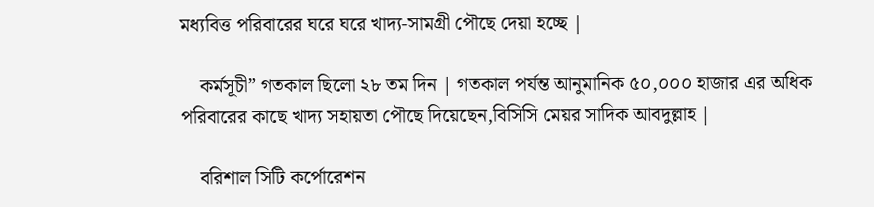মধ্যবিত্ত পরিবারের ঘরে ঘরে খাদ্য-সামগ্রী পৌছে দেয়া হচ্ছে |

    কর্মসূচী” গতকাল ছিলো ২৮ তম দিন | গতকাল পর্যন্ত আনুমানিক ৫০,০০০ হাজার এর অধিক পরিবারের কাছে খাদ্য সহায়তা পৌছে দিয়েছেন,বিসিসি মেয়র সাদিক আবদুল্লাহ |

    বরিশাল সিটি কর্পোরেশন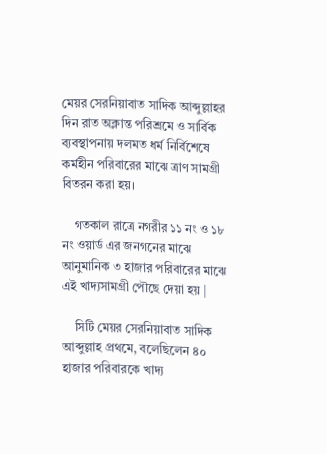মেয়র সেরনিয়াবাত সাদিক আব্দুল্লাহর দিন রাত অক্লান্ত পরিশ্রমে ও সার্বিক ব্যবস্থাপনায় দলমত ধর্ম নির্বিশেষে কর্মহীন পরিবারের মাঝে ত্রাণ সামগ্রী বিতরন করা হয়।

    গতকাল রাত্রে নগরীর ১১ নং ও ১৮ নং ওয়ার্ড এর জনগনের মাঝে আনুমানিক ৩ হাজার পরিবারের মাঝে এই খাদ্যসামগ্রী পৌছে দেয়া হয় |

    সিটি মেয়র সেরনিয়াবাত সাদিক আব্দুল্লাহ প্রথমে, বলেছিলেন ৪০ হাজার পরিবারকে খাদ্য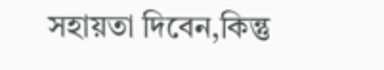সহায়তা দিবেন,কিন্তু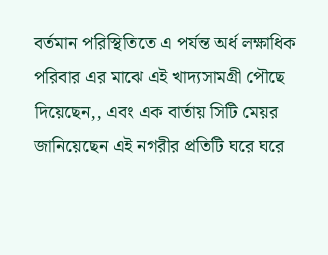বর্তমান পরিস্থিতিতে এ পর্যন্ত অর্ধ লক্ষাধিক পরিবার এর মাঝে এই খাদ্যসামগ্রী পৌছে দিয়েছেন,, এবং এক বার্তায় সিটি মেয়র জানিয়েছেন এই নগরীর প্রতিটি ঘরে ঘরে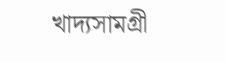খাদ্যসামগ্রী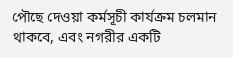পৌছে দেওয়া কর্মসূচী কার্যক্রম চলমান থাকবে, এবং নগরীর একটি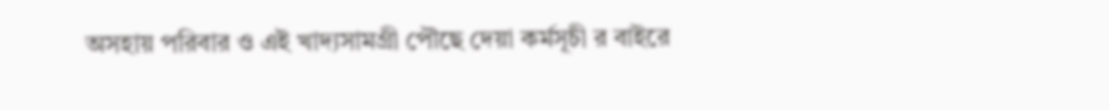অসহায় পরিবার ও এই খাদ্যসামগ্রী পৌছে দেয়া কর্মসূচী র বাইরে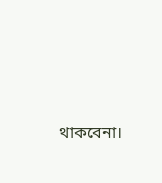থাকবেনা।